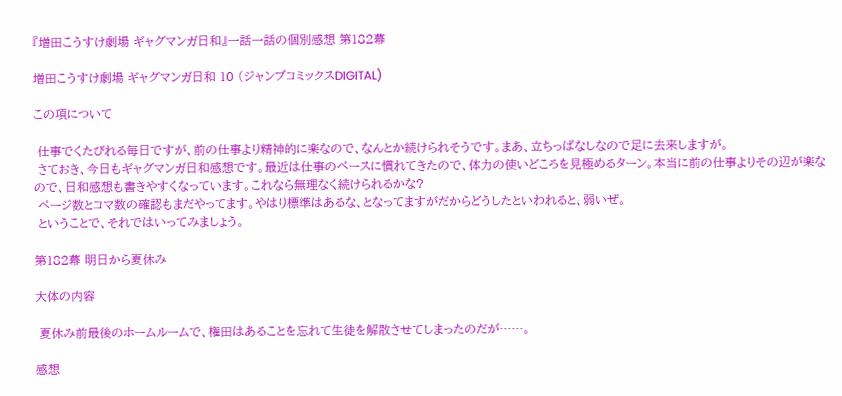『増田こうすけ劇場 ギャグマンガ日和』一話一話の個別感想 第182幕

増田こうすけ劇場 ギャグマンガ日和 10 (ジャンプコミックスDIGITAL)

この項について

 仕事でくたびれる毎日ですが、前の仕事より精神的に楽なので、なんとか続けられそうです。まあ、立ちっぱなしなので足に去来しますが。
 さておき、今日もギャグマンガ日和感想です。最近は仕事のペースに慣れてきたので、体力の使いどころを見極めるターン。本当に前の仕事よりその辺が楽なので、日和感想も書きやすくなっています。これなら無理なく続けられるかな?
 ページ数とコマ数の確認もまだやってます。やはり標準はあるな、となってますがだからどうしたといわれると、弱いぜ。
 ということで、それではいってみましょう。

第182幕 明日から夏休み

大体の内容

 夏休み前最後のホームルームで、権田はあることを忘れて生徒を解散させてしまったのだが……。

感想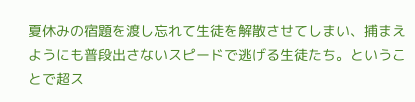夏休みの宿題を渡し忘れて生徒を解散させてしまい、捕まえようにも普段出さないスピードで逃げる生徒たち。ということで超ス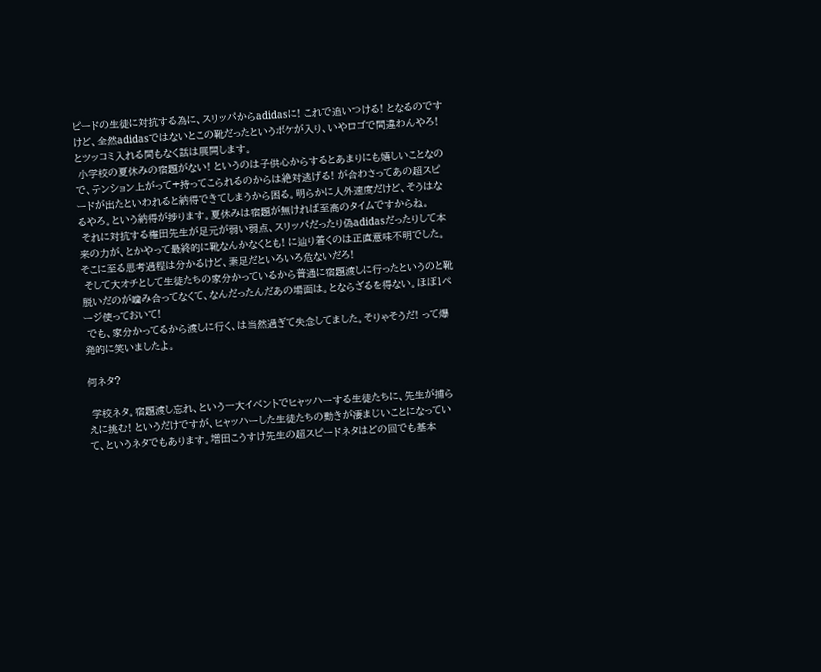ピードの生徒に対抗する為に、スリッパからadidasに! これで追いつける! となるのですけど、全然adidasではないとこの靴だったというボケが入り、いやロゴで間違わんやろ! とツッコミ入れる間もなく話は展開します。
 小学校の夏休みの宿題がない! というのは子供心からするとあまりにも嬉しいことなので、テンション上がって+持ってこられるのからは絶対逃げる! が合わさってあの超スピードが出たといわれると納得できてしまうから困る。明らかに人外速度だけど、そうはなるやろ。という納得が捗ります。夏休みは宿題が無ければ至高のタイムですからね。
 それに対抗する権田先生が足元が弱い弱点、スリッパだったり偽adidasだったりして本来の力が、とかやって最終的に靴なんかなくとも! に辿り着くのは正直意味不明でした。そこに至る思考過程は分かるけど、素足だといろいろ危ないだろ!
 そして大オチとして生徒たちの家分かっているから普通に宿題渡しに行ったというのと靴脱いだのが噛み合ってなくて、なんだったんだあの場面は。とならざるを得ない。ほぼ1ページ使っておいて!
 でも、家分かってるから渡しに行く、は当然過ぎて失念してました。そりゃそうだ! って爆発的に笑いましたよ。

何ネタ?

 学校ネタ。宿題渡し忘れ、という一大イベントでヒャッハーする生徒たちに、先生が捕らえに挑む! というだけですが、ヒャッハーした生徒たちの動きが凄まじいことになっていて、というネタでもあります。増田こうすけ先生の超スピードネタはどの回でも基本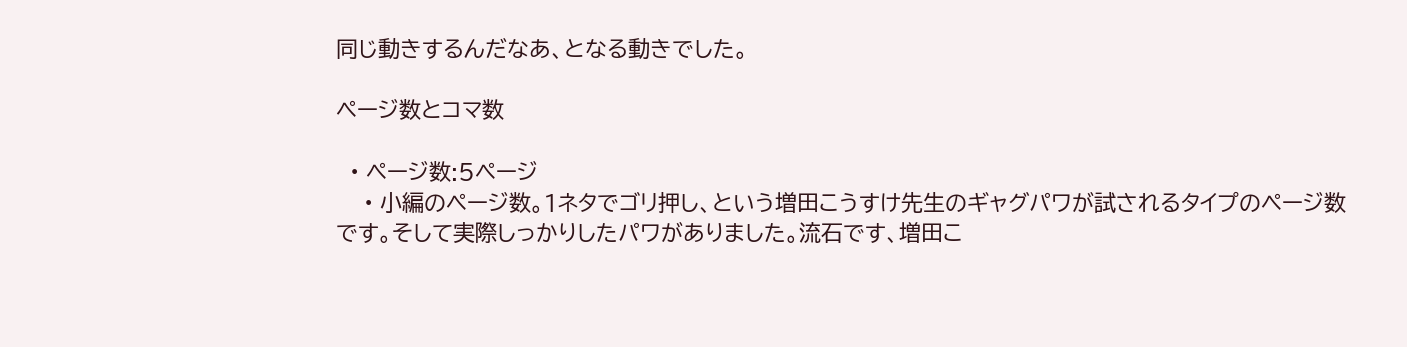同じ動きするんだなあ、となる動きでした。

ページ数とコマ数

  • ページ数:5ページ
    • 小編のページ数。1ネタでゴリ押し、という増田こうすけ先生のギャグパワが試されるタイプのページ数です。そして実際しっかりしたパワがありました。流石です、増田こ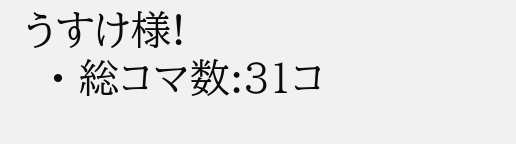うすけ様!
  • 総コマ数:31コ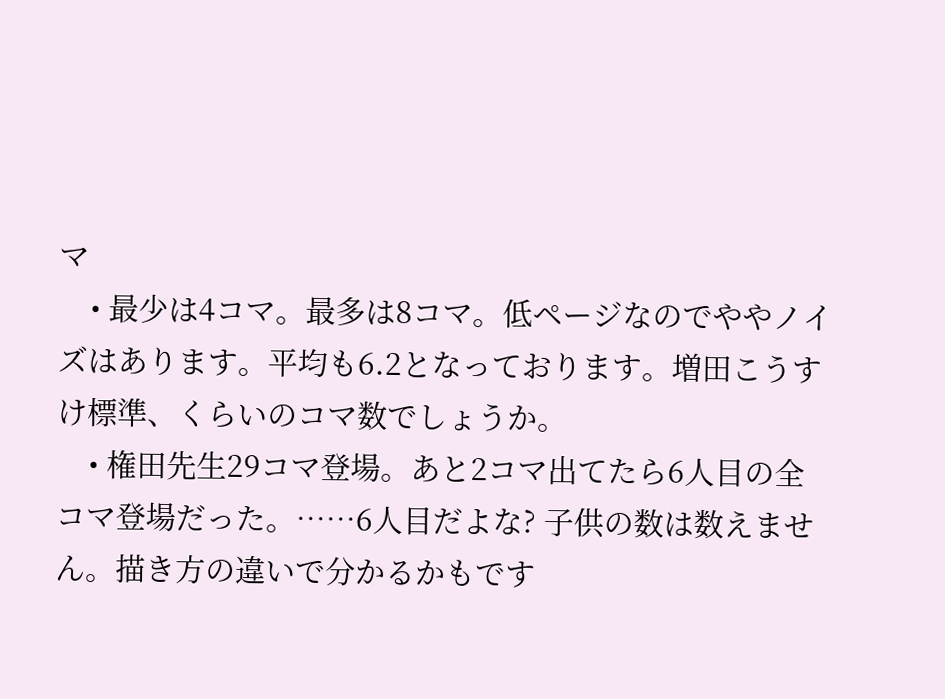マ
    • 最少は4コマ。最多は8コマ。低ページなのでややノイズはあります。平均も6.2となっております。増田こうすけ標準、くらいのコマ数でしょうか。
    • 権田先生29コマ登場。あと2コマ出てたら6人目の全コマ登場だった。……6人目だよな? 子供の数は数えません。描き方の違いで分かるかもです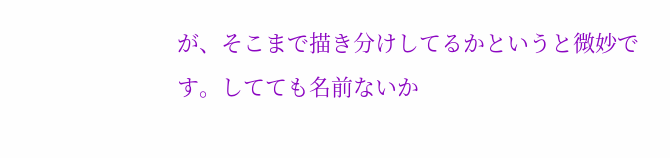が、そこまで描き分けしてるかというと微妙です。してても名前ないか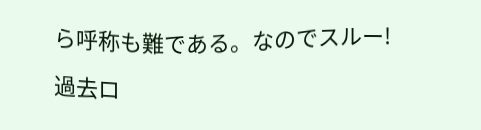ら呼称も難である。なのでスルー!

過去ロ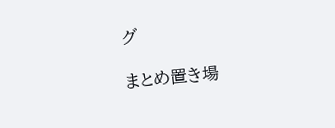グ

まとめ置き場